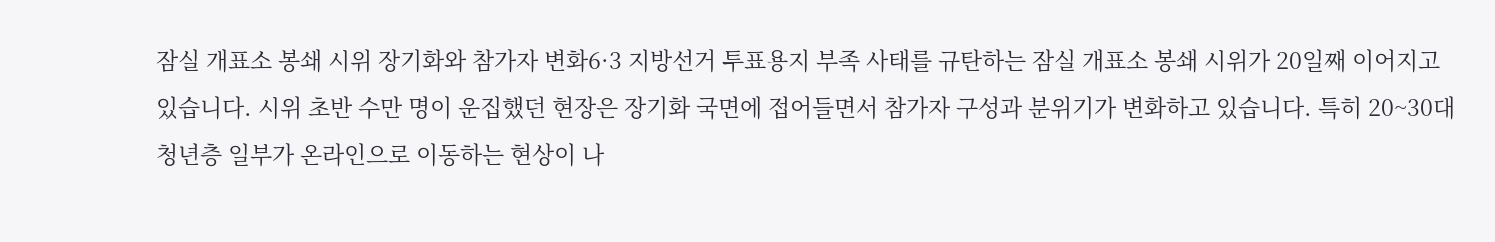잠실 개표소 봉쇄 시위 장기화와 참가자 변화6·3 지방선거 투표용지 부족 사태를 규탄하는 잠실 개표소 봉쇄 시위가 20일째 이어지고 있습니다. 시위 초반 수만 명이 운집했던 현장은 장기화 국면에 접어들면서 참가자 구성과 분위기가 변화하고 있습니다. 특히 20~30대 청년층 일부가 온라인으로 이동하는 현상이 나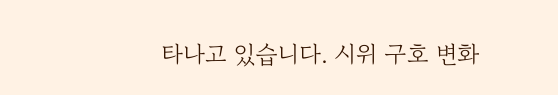타나고 있습니다. 시위 구호 변화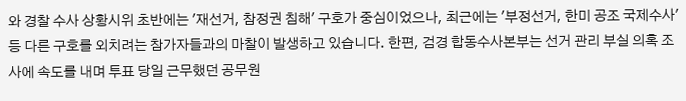와 경찰 수사 상황시위 초반에는 '재선거, 참정권 침해' 구호가 중심이었으나, 최근에는 '부정선거, 한미 공조 국제수사' 등 다른 구호를 외치려는 참가자들과의 마찰이 발생하고 있습니다. 한편, 검경 합동수사본부는 선거 관리 부실 의혹 조사에 속도를 내며 투표 당일 근무했던 공무원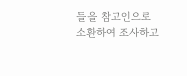들을 참고인으로 소환하여 조사하고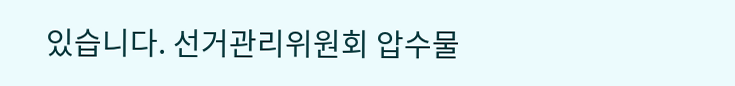있습니다. 선거관리위원회 압수물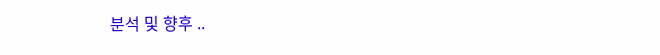분석 및 향후 ..